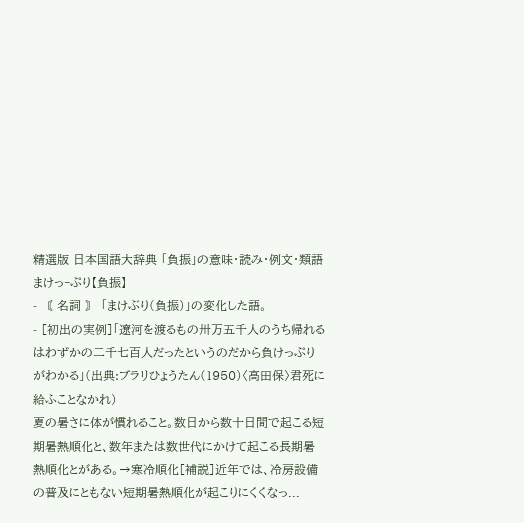精選版 日本国語大辞典 「負振」の意味・読み・例文・類語
まけっ‐ぷり【負振】
- 〘 名詞 〙 「まけぶり(負振)」の変化した語。
- [初出の実例]「遼河を渡るもの卅万五千人のうち帰れるはわずかの二千七百人だったというのだから負けっぷりがわかる」(出典:ブラリひょうたん(1950)〈高田保〉君死に給ふことなかれ)
夏の暑さに体が慣れること。数日から数十日間で起こる短期暑熱順化と、数年または数世代にかけて起こる長期暑熱順化とがある。→寒冷順化[補説]近年では、冷房設備の普及にともない短期暑熱順化が起こりにくくなっ...